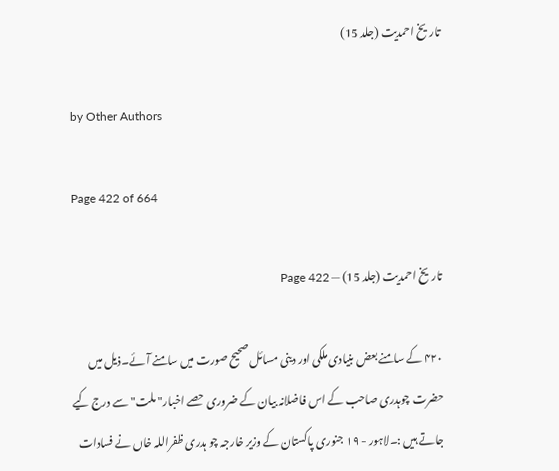تاریخ احمدیت (جلد 15)

by Other Authors

Page 422 of 664

تاریخ احمدیت (جلد 15) — Page 422

۴۲۰ کے سامنے بعض بنیادی ملکی اور دینی مسائل صحیح صورت میں سامنے آئے۔ذیل میں حضرت چوہدری صاحب کے اس فاضلانہ بیان کے ضروری حصے اخبار" ملت" سے درج کیے جاتے ہیں :۔لاہور - ۱۹ جنوری پاکستان کے وزیر خارجہ چو ہدری ظفراللہ خاں نے فسادات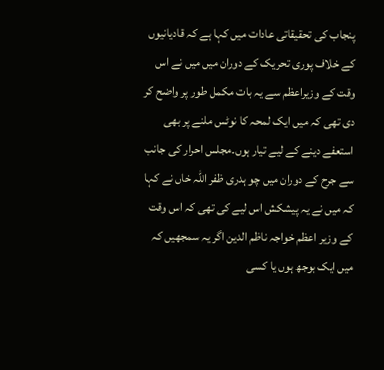پنجاب کی تحقیقاتی عادات میں کہا ہے کہ قادیانیوں کے خلاف پوری تحریک کے دوران میں میں نے اس وقت کے وزیراعظم سے یہ بات مکمل طور پر واضح کر دی تھی کہ میں ایک لمحہ کا نوٹس ملنے پر بھی استعفے دینے کے لیے تیار ہوں۔مجلس احرار کی جانب سے جرح کے دوران میں چو ہدری ظفر اللہ خاں نے کہا کہ میں نے یہ پیشکش اس لیے کی تھی کہ اس وقت کے وزیر اعظم خواجہ ناظم الدین اگر یہ سمجھیں کہ میں ایک بوجھ ہوں یا کسی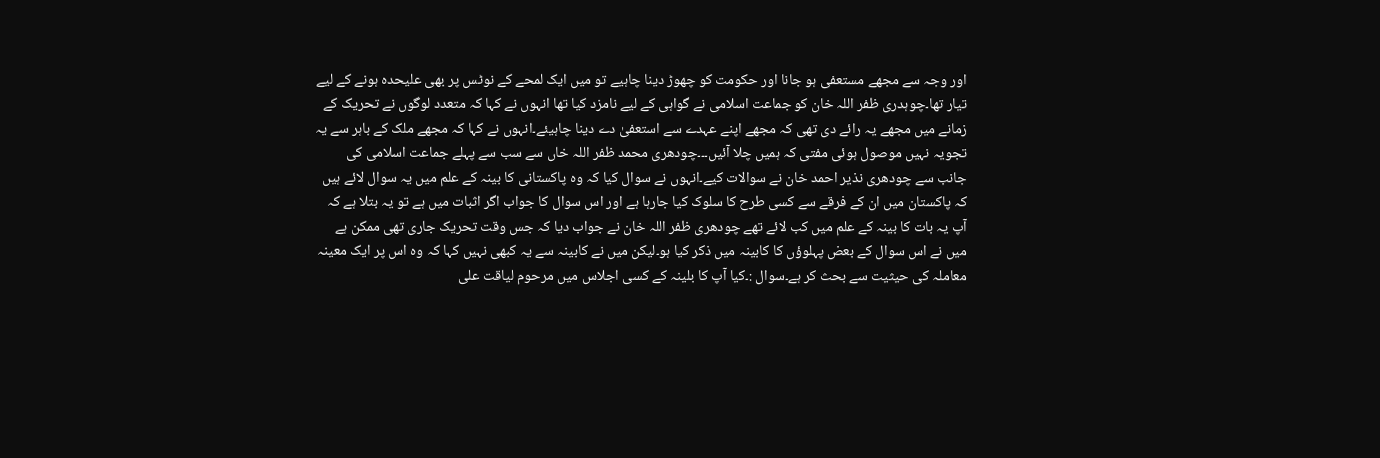اور وجہ سے مجھے مستعفی ہو جانا اور حکومت کو چھوڑ دینا چاہیے تو میں ایک لمحے کے نوٹس پر بھی علیحدہ ہونے کے لیے تیار تھا۔چوہدری ظفر اللہ خان کو جماعت اسلامی نے گواہی کے لیے نامزد کیا تھا انہوں نے کہا کہ متعدد لوگوں نے تحریک کے زمانے میں مجھے یہ رائے دی تھی کہ مجھے اپنے عہدے سے استعفیٰ دے دینا چاہیئے۔انہوں نے کہا کہ مجھے ملک کے باہر سے یہ تجویہ نہیں موصول ہوئی مفتی کہ ہمیں چلا آئیں۔۔۔چودھری محمد ظفر اللہ خاں سے سب سے پہلے جماعت اسلامی کی جانب سے چودھری نذیر احمد خان نے سوالات کیے۔انہوں نے سوال کیا کہ وہ پاکستانی کا بینہ کے علم میں یہ سوال لائے ہیں کہ پاکستان میں ان کے فرقے سے کسی طرح کا سلوک کیا جارہا ہے اور اس سوال کا جواب اگر اثبات میں ہے تو یہ بتلا ہے کہ آپ یہ بات کا بینہ کے علم میں کب لائے تھے چودھری ظفر اللہ خان نے جواب دیا کہ جس وقت تحریک جاری تھی ممکن ہے میں نے اس سوال کے بعض پہلوؤں کا کابینہ میں ذکر کیا ہو۔لیکن میں نے کابینہ سے یہ کبھی نہیں کہا کہ وہ اس پر ایک معینہ معاملہ کی حیثیت سے بحث کر ہے۔سوال :۔کیا آپ کا بلینہ کے کسی اجلاس میں مرحوم لیاقت علی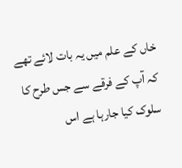خاں کے علم میں یہ بات لائے تھے کہ آپ کے فرقے سے جس طرح کا سلوک کیا جارہا ہے اس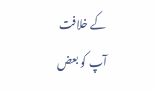کے خلافت آپ کو بعض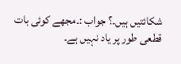شکائتیں ہیں۔؟ جواب :۔مجھے کوئی بات قطعی طور پر یاد نہیں ہے۔